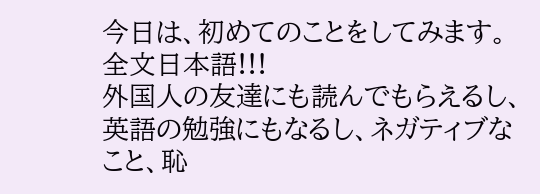今日は、初めてのことをしてみます。
全文日本語!!!
外国人の友達にも読んでもらえるし、英語の勉強にもなるし、ネガティブなこと、恥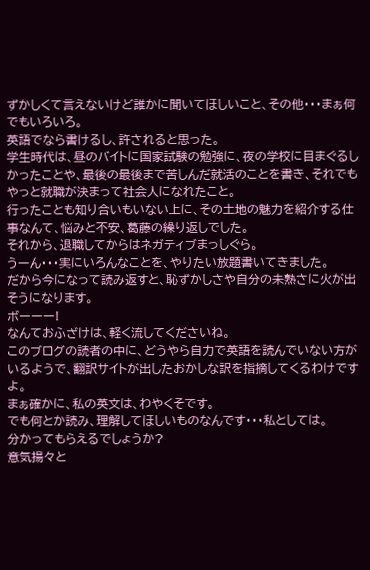ずかしくて言えないけど誰かに聞いてほしいこと、その他・・・まぁ何でもいろいろ。
英語でなら書けるし、許されると思った。
学生時代は、昼のバイトに国家試験の勉強に、夜の学校に目まぐるしかったことや、最後の最後まで苦しんだ就活のことを書き、それでもやっと就職が決まって社会人になれたこと。
行ったことも知り合いもいない上に、その土地の魅力を紹介する仕事なんて、悩みと不安、葛藤の繰り返しでした。
それから、退職してからはネガティブまっしぐら。
うーん・・・実にいろんなことを、やりたい放題書いてきました。
だから今になって読み返すと、恥ずかしさや自分の未熟さに火が出そうになります。
ボーーー!
なんておふざけは、軽く流してくださいね。
このブログの読者の中に、どうやら自力で英語を読んでいない方がいるようで、翻訳サイトが出したおかしな訳を指摘してくるわけですよ。
まぁ確かに、私の英文は、わやくそです。
でも何とか読み、理解してほしいものなんです・・・私としては。
分かってもらえるでしょうか?
意気揚々と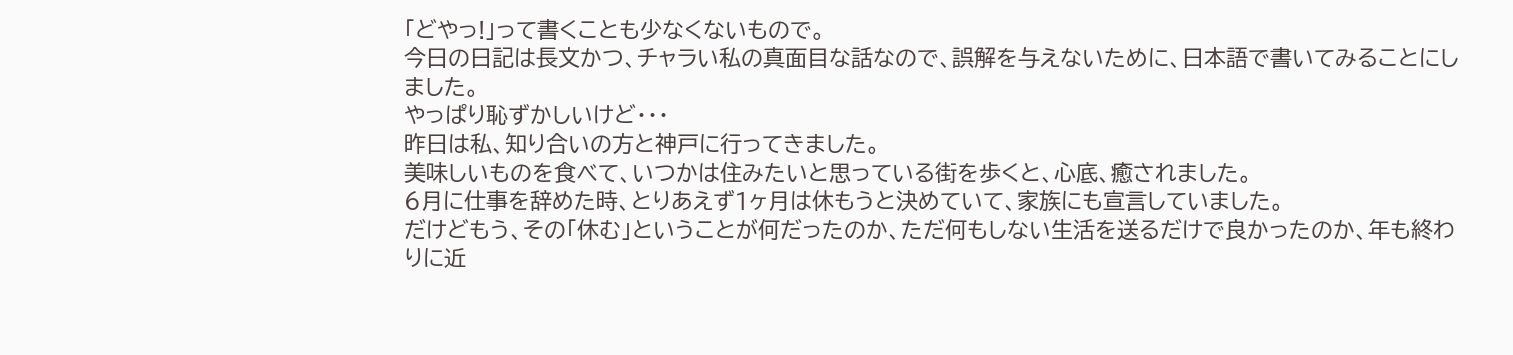「どやっ!」って書くことも少なくないもので。
今日の日記は長文かつ、チャラい私の真面目な話なので、誤解を与えないために、日本語で書いてみることにしました。
やっぱり恥ずかしいけど・・・
昨日は私、知り合いの方と神戸に行ってきました。
美味しいものを食べて、いつかは住みたいと思っている街を歩くと、心底、癒されました。
6月に仕事を辞めた時、とりあえず1ヶ月は休もうと決めていて、家族にも宣言していました。
だけどもう、その「休む」ということが何だったのか、ただ何もしない生活を送るだけで良かったのか、年も終わりに近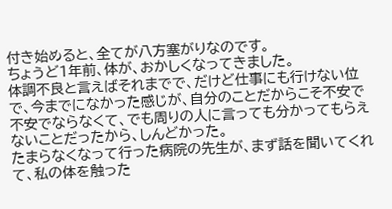付き始めると、全てが八方塞がりなのです。
ちょうど1年前、体が、おかしくなってきました。
体調不良と言えばそれまでで、だけど仕事にも行けない位で、今までになかった感じが、自分のことだからこそ不安で不安でならなくて、でも周りの人に言っても分かってもらえないことだったから、しんどかった。
たまらなくなって行った病院の先生が、まず話を聞いてくれて、私の体を触った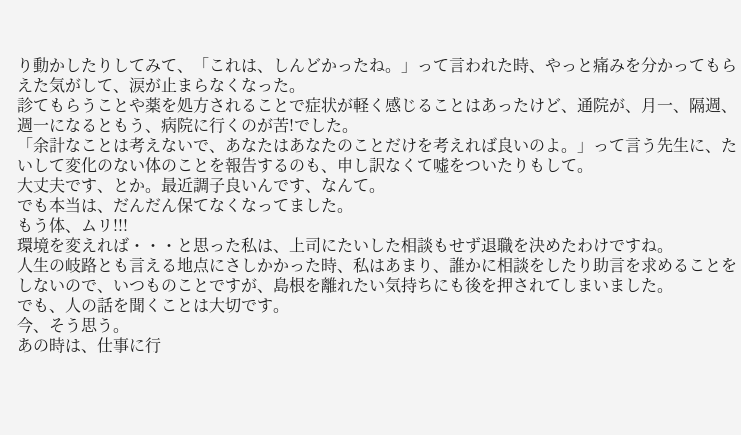り動かしたりしてみて、「これは、しんどかったね。」って言われた時、やっと痛みを分かってもらえた気がして、涙が止まらなくなった。
診てもらうことや薬を処方されることで症状が軽く感じることはあったけど、通院が、月一、隔週、週一になるともう、病院に行くのが苦!でした。
「余計なことは考えないで、あなたはあなたのことだけを考えれば良いのよ。」って言う先生に、たいして変化のない体のことを報告するのも、申し訳なくて嘘をついたりもして。
大丈夫です、とか。最近調子良いんです、なんて。
でも本当は、だんだん保てなくなってました。
もう体、ムリ!!!
環境を変えれば・・・と思った私は、上司にたいした相談もせず退職を決めたわけですね。
人生の岐路とも言える地点にさしかかった時、私はあまり、誰かに相談をしたり助言を求めることをしないので、いつものことですが、島根を離れたい気持ちにも後を押されてしまいました。
でも、人の話を聞くことは大切です。
今、そう思う。
あの時は、仕事に行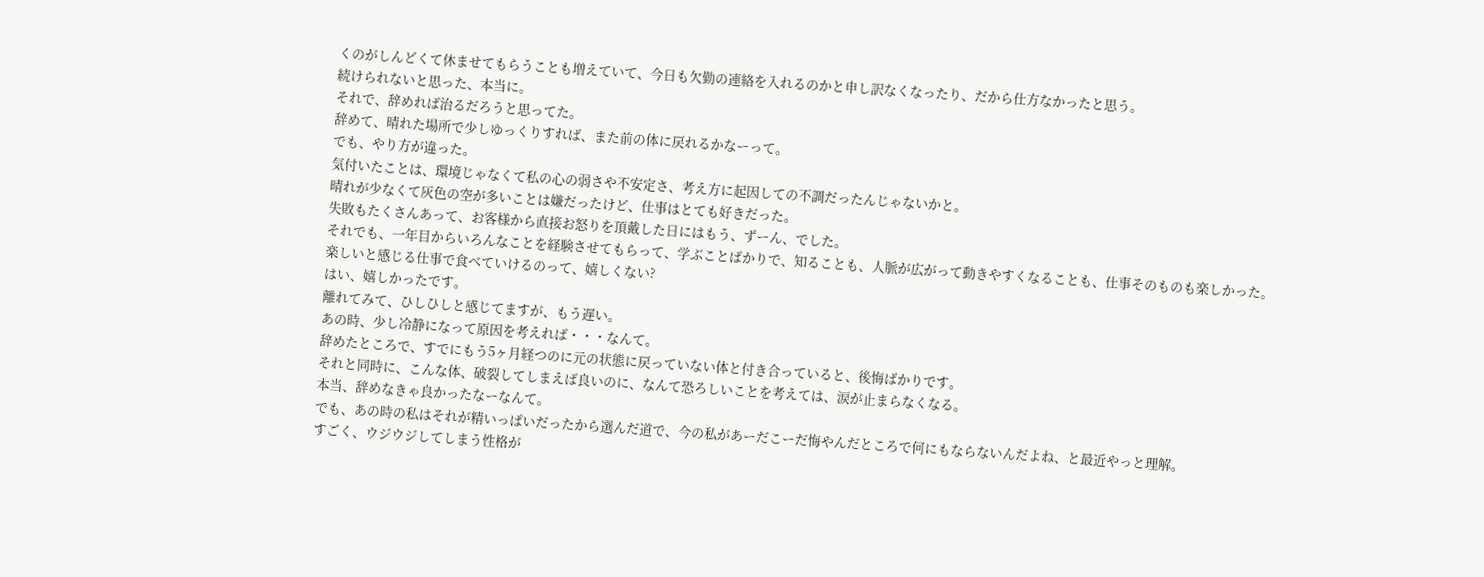くのがしんどくて休ませてもらうことも増えていて、今日も欠勤の連絡を入れるのかと申し訳なくなったり、だから仕方なかったと思う。
続けられないと思った、本当に。
それで、辞めれば治るだろうと思ってた。
辞めて、晴れた場所で少しゆっくりすれば、また前の体に戻れるかなーって。
でも、やり方が違った。
気付いたことは、環境じゃなくて私の心の弱さや不安定さ、考え方に起因しての不調だったんじゃないかと。
晴れが少なくて灰色の空が多いことは嫌だったけど、仕事はとても好きだった。
失敗もたくさんあって、お客様から直接お怒りを頂戴した日にはもう、ずーん、でした。
それでも、一年目からいろんなことを経験させてもらって、学ぶことばかりで、知ることも、人脈が広がって動きやすくなることも、仕事そのものも楽しかった。
楽しいと感じる仕事で食べていけるのって、嬉しくない?
はい、嬉しかったです。
離れてみて、ひしひしと感じてますが、もう遅い。
あの時、少し冷静になって原因を考えれば・・・なんて。
辞めたところで、すでにもう5ヶ月経つのに元の状態に戻っていない体と付き合っていると、後悔ばかりです。
それと同時に、こんな体、破裂してしまえば良いのに、なんて恐ろしいことを考えては、涙が止まらなくなる。
本当、辞めなきゃ良かったなーなんて。
でも、あの時の私はそれが精いっぱいだったから選んだ道で、今の私があーだこーだ悔やんだところで何にもならないんだよね、と最近やっと理解。
すごく、ウジウジしてしまう性格が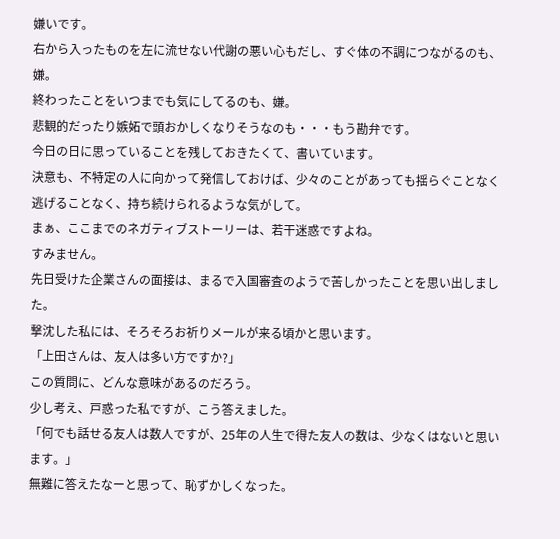嫌いです。
右から入ったものを左に流せない代謝の悪い心もだし、すぐ体の不調につながるのも、嫌。
終わったことをいつまでも気にしてるのも、嫌。
悲観的だったり嫉妬で頭おかしくなりそうなのも・・・もう勘弁です。
今日の日に思っていることを残しておきたくて、書いています。
決意も、不特定の人に向かって発信しておけば、少々のことがあっても揺らぐことなく逃げることなく、持ち続けられるような気がして。
まぁ、ここまでのネガティブストーリーは、若干迷惑ですよね。
すみません。
先日受けた企業さんの面接は、まるで入国審査のようで苦しかったことを思い出しました。
撃沈した私には、そろそろお祈りメールが来る頃かと思います。
「上田さんは、友人は多い方ですか?」
この質問に、どんな意味があるのだろう。
少し考え、戸惑った私ですが、こう答えました。
「何でも話せる友人は数人ですが、25年の人生で得た友人の数は、少なくはないと思います。」
無難に答えたなーと思って、恥ずかしくなった。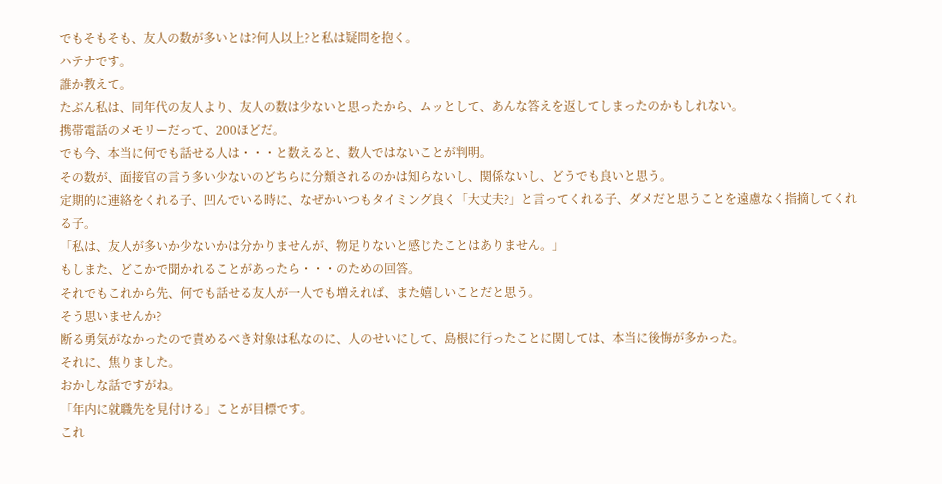でもそもそも、友人の数が多いとは?何人以上?と私は疑問を抱く。
ハテナです。
誰か教えて。
たぶん私は、同年代の友人より、友人の数は少ないと思ったから、ムッとして、あんな答えを返してしまったのかもしれない。
携帯電話のメモリーだって、200ほどだ。
でも今、本当に何でも話せる人は・・・と数えると、数人ではないことが判明。
その数が、面接官の言う多い少ないのどちらに分類されるのかは知らないし、関係ないし、どうでも良いと思う。
定期的に連絡をくれる子、凹んでいる時に、なぜかいつもタイミング良く「大丈夫?」と言ってくれる子、ダメだと思うことを遠慮なく指摘してくれる子。
「私は、友人が多いか少ないかは分かりませんが、物足りないと感じたことはありません。」
もしまた、どこかで聞かれることがあったら・・・のための回答。
それでもこれから先、何でも話せる友人が一人でも増えれば、また嬉しいことだと思う。
そう思いませんか?
断る勇気がなかったので責めるべき対象は私なのに、人のせいにして、島根に行ったことに関しては、本当に後悔が多かった。
それに、焦りました。
おかしな話ですがね。
「年内に就職先を見付ける」ことが目標です。
これ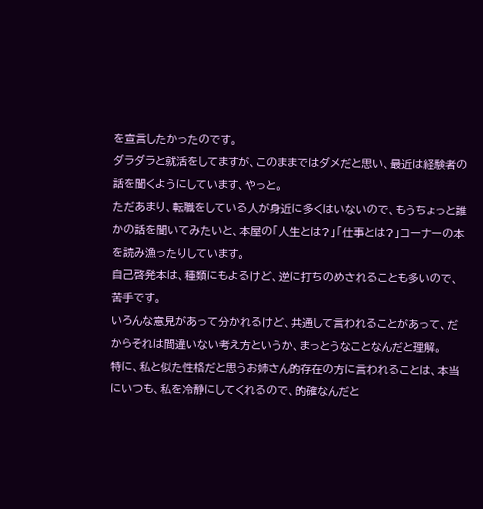を宣言したかったのです。
ダラダラと就活をしてますが、このままではダメだと思い、最近は経験者の話を聞くようにしています、やっと。
ただあまり、転職をしている人が身近に多くはいないので、もうちょっと誰かの話を聞いてみたいと、本屋の「人生とは?」「仕事とは?」コーナーの本を読み漁ったりしています。
自己啓発本は、種類にもよるけど、逆に打ちのめされることも多いので、苦手です。
いろんな意見があって分かれるけど、共通して言われることがあって、だからそれは間違いない考え方というか、まっとうなことなんだと理解。
特に、私と似た性格だと思うお姉さん的存在の方に言われることは、本当にいつも、私を冷静にしてくれるので、的確なんだと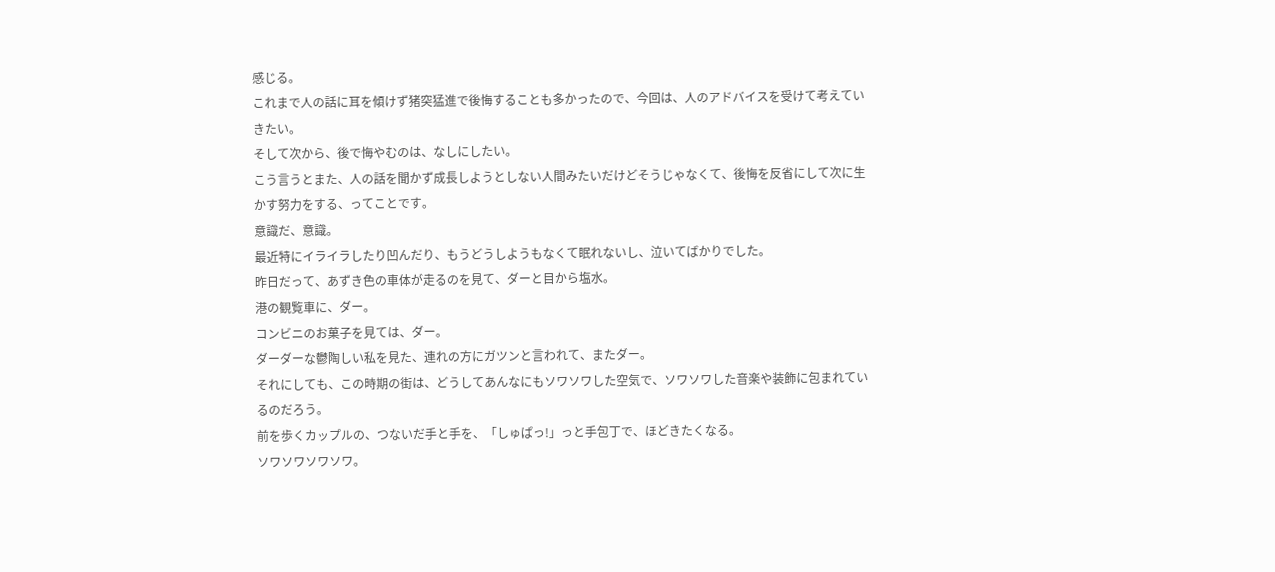感じる。
これまで人の話に耳を傾けず猪突猛進で後悔することも多かったので、今回は、人のアドバイスを受けて考えていきたい。
そして次から、後で悔やむのは、なしにしたい。
こう言うとまた、人の話を聞かず成長しようとしない人間みたいだけどそうじゃなくて、後悔を反省にして次に生かす努力をする、ってことです。
意識だ、意識。
最近特にイライラしたり凹んだり、もうどうしようもなくて眠れないし、泣いてばかりでした。
昨日だって、あずき色の車体が走るのを見て、ダーと目から塩水。
港の観覧車に、ダー。
コンビニのお菓子を見ては、ダー。
ダーダーな鬱陶しい私を見た、連れの方にガツンと言われて、またダー。
それにしても、この時期の街は、どうしてあんなにもソワソワした空気で、ソワソワした音楽や装飾に包まれているのだろう。
前を歩くカップルの、つないだ手と手を、「しゅぱっ!」っと手包丁で、ほどきたくなる。
ソワソワソワソワ。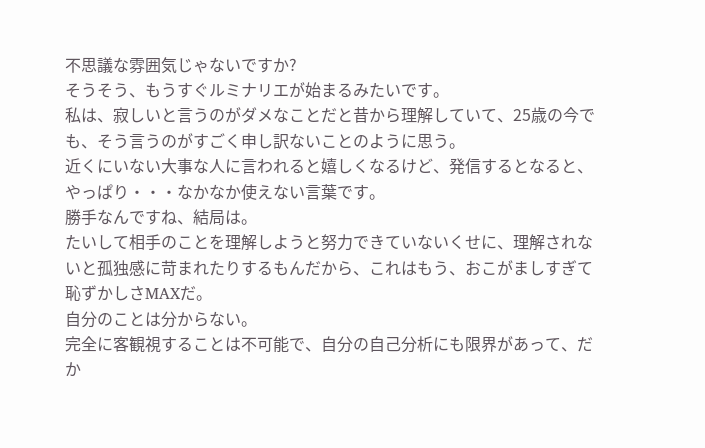不思議な雰囲気じゃないですか?
そうそう、もうすぐルミナリエが始まるみたいです。
私は、寂しいと言うのがダメなことだと昔から理解していて、25歳の今でも、そう言うのがすごく申し訳ないことのように思う。
近くにいない大事な人に言われると嬉しくなるけど、発信するとなると、やっぱり・・・なかなか使えない言葉です。
勝手なんですね、結局は。
たいして相手のことを理解しようと努力できていないくせに、理解されないと孤独感に苛まれたりするもんだから、これはもう、おこがましすぎて恥ずかしさMAXだ。
自分のことは分からない。
完全に客観視することは不可能で、自分の自己分析にも限界があって、だか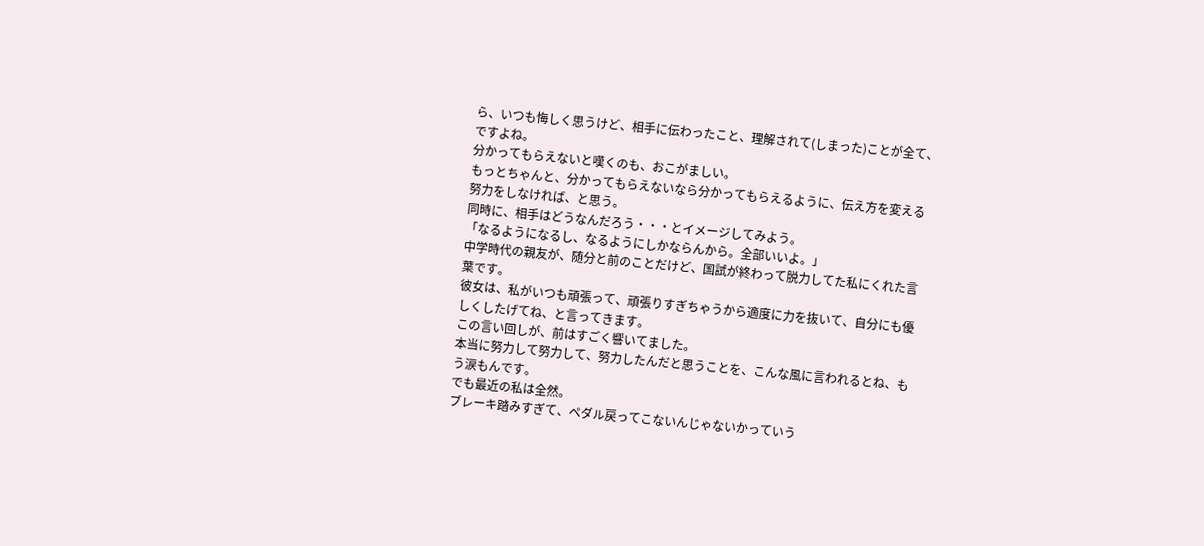ら、いつも悔しく思うけど、相手に伝わったこと、理解されて(しまった)ことが全て、ですよね。
分かってもらえないと嘆くのも、おこがましい。
もっとちゃんと、分かってもらえないなら分かってもらえるように、伝え方を変える努力をしなければ、と思う。
同時に、相手はどうなんだろう・・・とイメージしてみよう。
「なるようになるし、なるようにしかならんから。全部いいよ。」
中学時代の親友が、随分と前のことだけど、国試が終わって脱力してた私にくれた言葉です。
彼女は、私がいつも頑張って、頑張りすぎちゃうから適度に力を抜いて、自分にも優しくしたげてね、と言ってきます。
この言い回しが、前はすごく響いてました。
本当に努力して努力して、努力したんだと思うことを、こんな風に言われるとね、もう涙もんです。
でも最近の私は全然。
ブレーキ踏みすぎて、ペダル戻ってこないんじゃないかっていう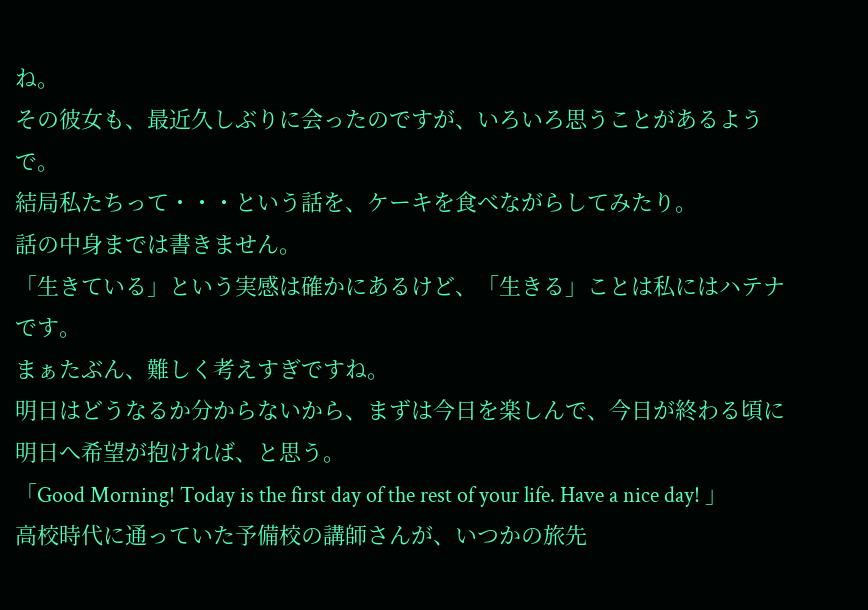ね。
その彼女も、最近久しぶりに会ったのですが、いろいろ思うことがあるようで。
結局私たちって・・・という話を、ケーキを食べながらしてみたり。
話の中身までは書きません。
「生きている」という実感は確かにあるけど、「生きる」ことは私にはハテナです。
まぁたぶん、難しく考えすぎですね。
明日はどうなるか分からないから、まずは今日を楽しんで、今日が終わる頃に明日へ希望が抱ければ、と思う。
「Good Morning! Today is the first day of the rest of your life. Have a nice day! 」
高校時代に通っていた予備校の講師さんが、いつかの旅先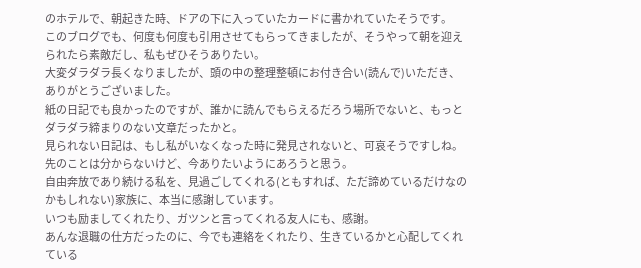のホテルで、朝起きた時、ドアの下に入っていたカードに書かれていたそうです。
このブログでも、何度も何度も引用させてもらってきましたが、そうやって朝を迎えられたら素敵だし、私もぜひそうありたい。
大変ダラダラ長くなりましたが、頭の中の整理整頓にお付き合い(読んで)いただき、ありがとうございました。
紙の日記でも良かったのですが、誰かに読んでもらえるだろう場所でないと、もっとダラダラ締まりのない文章だったかと。
見られない日記は、もし私がいなくなった時に発見されないと、可哀そうですしね。
先のことは分からないけど、今ありたいようにあろうと思う。
自由奔放であり続ける私を、見過ごしてくれる(ともすれば、ただ諦めているだけなのかもしれない)家族に、本当に感謝しています。
いつも励ましてくれたり、ガツンと言ってくれる友人にも、感謝。
あんな退職の仕方だったのに、今でも連絡をくれたり、生きているかと心配してくれている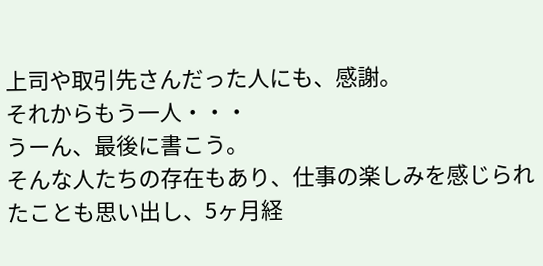上司や取引先さんだった人にも、感謝。
それからもう一人・・・
うーん、最後に書こう。
そんな人たちの存在もあり、仕事の楽しみを感じられたことも思い出し、5ヶ月経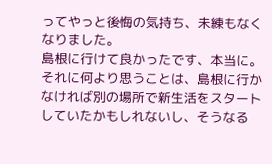ってやっと後悔の気持ち、未練もなくなりました。
島根に行けて良かったです、本当に。
それに何より思うことは、島根に行かなければ別の場所で新生活をスタートしていたかもしれないし、そうなる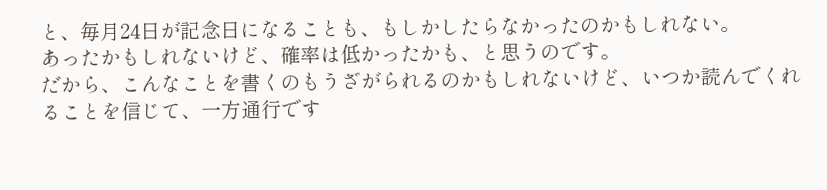と、毎月24日が記念日になることも、もしかしたらなかったのかもしれない。
あったかもしれないけど、確率は低かったかも、と思うのです。
だから、こんなことを書くのもうざがられるのかもしれないけど、いつか読んでくれることを信じて、一方通行です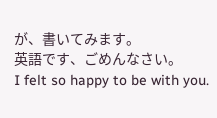が、書いてみます。
英語です、ごめんなさい。
I felt so happy to be with you.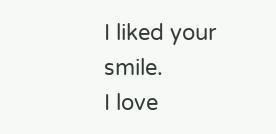I liked your smile.
I love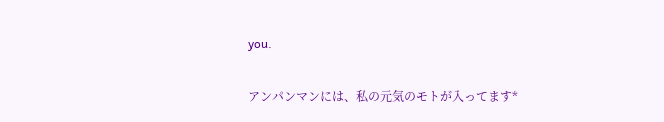you.

アンパンマンには、私の元気のモトが入ってます*